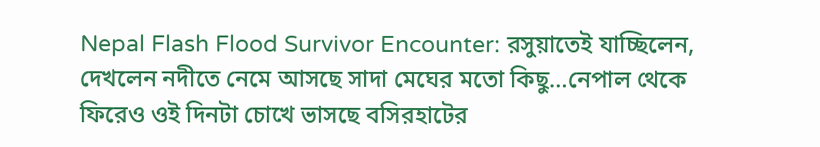Nepal Flash Flood Survivor Encounter: রসুয়াতেই যাচ্ছিলেন, দেখলেন নদীতে নেমে আসছে সাদা মেঘের মতো কিছু…নেপাল থেকে ফিরেও ওই দিনটা চোখে ভাসছে বসিরহাটের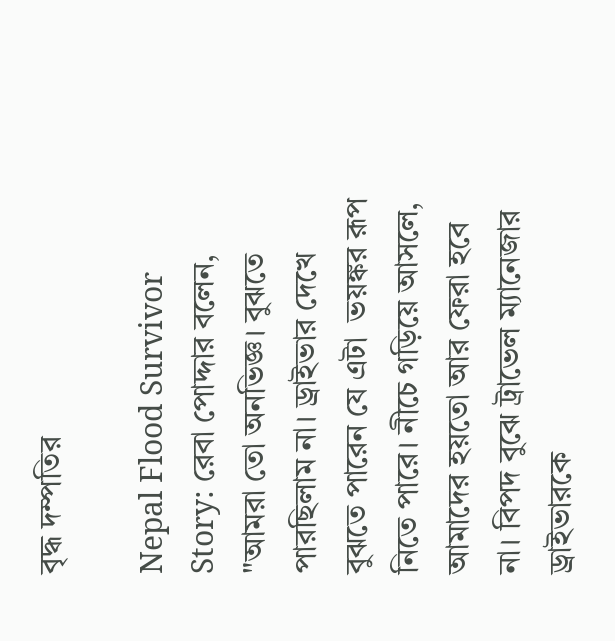বৃদ্ধ দম্পতির

Nepal Flood Survivor Story: রেবা পোদ্দার বলেন, "আমরা তো অনভিজ্ঞ। বুঝতে পারছিলাম না। ড্রাইভার দেখে বুঝতে পারেন যে এটা  ভয়ঙ্কর রূপ নিতে পারে। নীচে গড়িয়ে আসলে, আমাদের হয়তো আর ফেরা হবে না। বিপদ বুঝে ট্রাভেল ম্যানেজার ড্রাইভারকে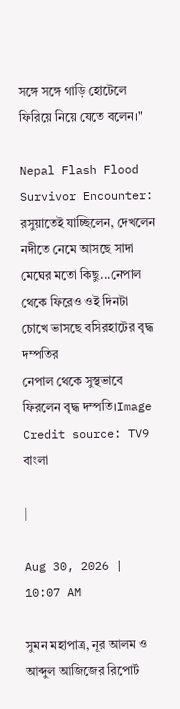সঙ্গে সঙ্গে গাড়ি হোটেলে ফিরিয়ে নিয়ে যেতে বলেন।"

Nepal Flash Flood Survivor Encounter: রসুয়াতেই যাচ্ছিলেন, দেখলেন নদীতে নেমে আসছে সাদা মেঘের মতো কিছু...নেপাল থেকে ফিরেও ওই দিনটা চোখে ভাসছে বসিরহাটের বৃদ্ধ দম্পতির
নেপাল থেকে সুস্থভাবে ফিরলেন বৃদ্ধ দম্পতি।Image Credit source: TV9 বাংলা

|

Aug 30, 2026 | 10:07 AM

সুমন মহাপাত্র, নূর আলম ও আব্দুল আজিজের রিপোর্ট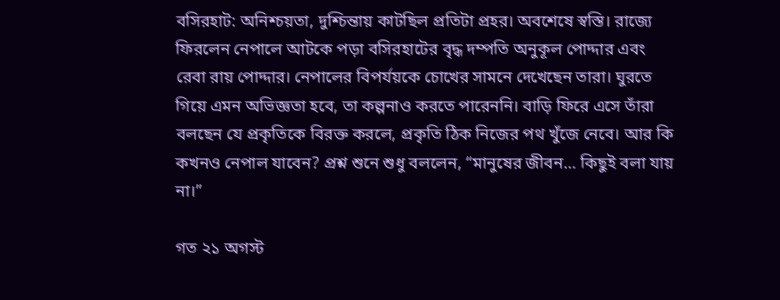বসিরহাট: অনিশ্চয়তা, দুশ্চিন্তায় কাটছিল প্রতিটা প্রহর। অবশেষে স্বস্তি। রাজ্যে ফিরলেন নেপালে আটকে পড়া বসিরহাটের বৃদ্ধ দম্পতি অনুকূল পোদ্দার এবং রেবা রায় পোদ্দার। নেপালের বিপর্যয়কে চোখের সামনে দেখেছেন তারা। ঘুরতে গিয়ে এমন অভিজ্ঞতা হবে, তা কল্পনাও করতে পারেননি। বাড়ি ফিরে এসে তাঁরা বলছেন যে প্রকৃতিকে বিরক্ত করলে, প্রকৃতি ঠিক নিজের পথ খুঁজে নেবে। আর কি কখনও নেপাল যাবেন? প্রশ্ন শুনে শুধু বললেন, “মানুষের জীবন… কিছুই বলা যায় না।”

গত ২১ অগস্ট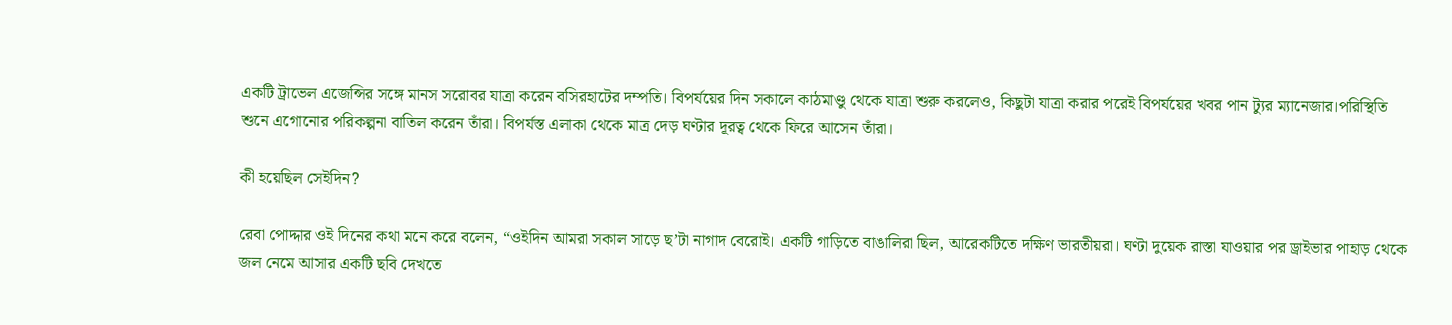একটি ট্রাভেল এজেন্সির সঙ্গে মানস সরোবর যাত্রা করেন বসিরহাটের দম্পতি। বিপর্যয়ের দিন সকালে কাঠমাণ্ডু থেকে যাত্রা শুরু করলেও, কিছুটা যাত্রা করার পরেই বিপর্যয়ের খবর পান ট্যুর ম্যানেজার।পরিস্থিতি শুনে এগোনোর পরিকল্পনা বাতিল করেন তাঁরা। বিপর্যস্ত এলাকা থেকে মাত্র দেড় ঘণ্টার দূরত্ব থেকে ফিরে আসেন তাঁরা।

কী হয়েছিল সেইদিন?

রেবা পোদ্দার ওই দিনের কথা মনে করে বলেন, “ওইদিন আমরা সকাল সাড়ে ছ’টা নাগাদ বেরোই। একটি গাড়িতে বাঙালিরা ছিল, আরেকটিতে দক্ষিণ ভারতীয়রা। ঘণ্টা দুয়েক রাস্তা যাওয়ার পর ড্রাইভার পাহাড় থেকে জল নেমে আসার একটি ছবি দেখতে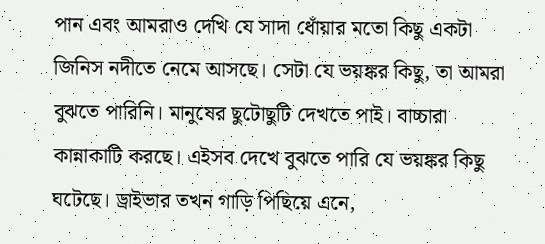পান এবং আমরাও দেখি যে সাদা ধোঁয়ার মতো কিছু একটা জিনিস নদীতে নেমে আসছে। সেটা যে ভয়ঙ্কর কিছু, তা আমরা বুঝতে পারিনি। মানুষের ছুটোছুটি দেখতে পাই। বাচ্চারা কান্নাকাটি করছে। এইসব দেখে বুঝতে পারি যে ভয়ঙ্কর কিছু ঘটেছে। ড্রাইভার তখন গাড়ি পিছিয়ে এনে,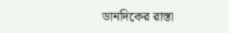ডানদিকের রাস্তা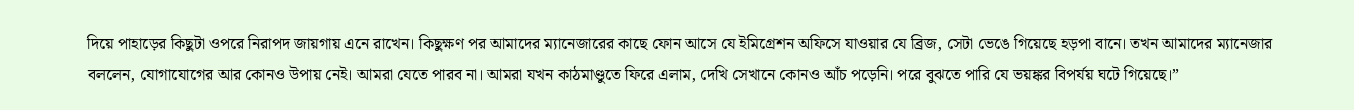দিয়ে পাহাড়ের কিছুটা ওপরে নিরাপদ জায়গায় এনে রাখেন। কিছুক্ষণ পর আমাদের ম্যানেজারের কাছে ফোন আসে যে ইমিগ্রেশন অফিসে যাওয়ার যে ব্রিজ, সেটা ভেঙে গিয়েছে হড়পা বানে। তখন আমাদের ম্যানেজার বললেন, যোগাযোগের আর কোনও উপায় নেই। আমরা যেতে পারব না। আমরা যখন কাঠমাণ্ডুতে ফিরে এলাম, দেখি সেখানে কোনও আঁচ পড়েনি। পরে বুঝতে পারি যে ভয়ঙ্কর বিপর্যয় ঘটে গিয়েছে।”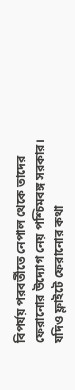বিপর্যয় পরবর্তীতে নেপাল থেকে তাদের ফেরানোর উদ্যোগ নেয় পশ্চিমবঙ্গ সরকার। যদিও ফ্লাইটে ফেরানোর কথা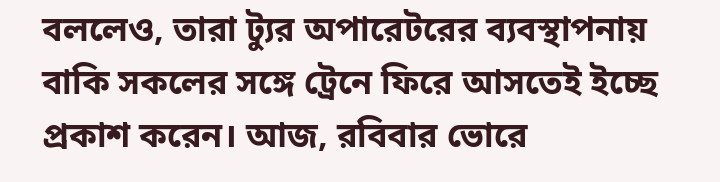বললেও, তারা ট্যুর অপারেটরের ব্যবস্থাপনায় বাকি সকলের সঙ্গে ট্রেনে ফিরে আসতেই ইচ্ছে প্রকাশ করেন। আজ, রবিবার ভোরে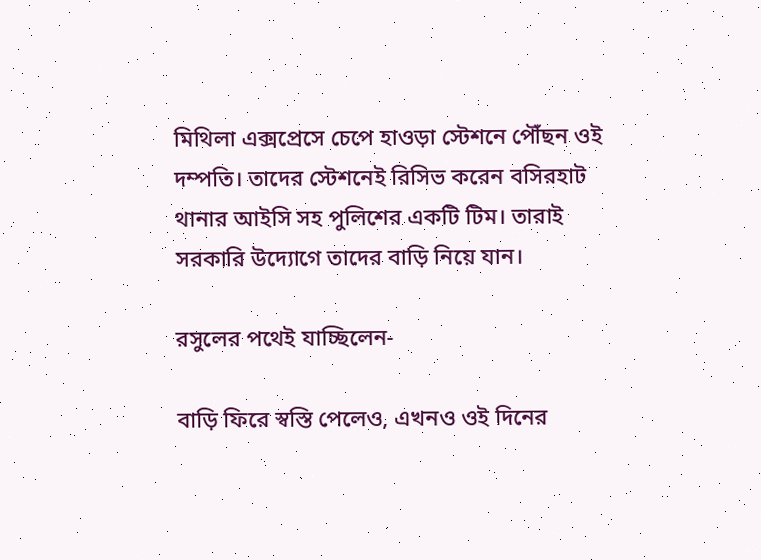মিথিলা এক্সপ্রেসে চেপে হাওড়া স্টেশনে পৌঁছন ওই দম্পতি। তাদের স্টেশনেই রিসিভ করেন বসিরহাট থানার আইসি সহ পুলিশের একটি টিম। তারাই সরকারি উদ্যোগে তাদের বাড়ি নিয়ে যান।

রসুলের পথেই যাচ্ছিলেন-

বাড়ি ফিরে স্বস্তি পেলেও, এখনও ওই দিনের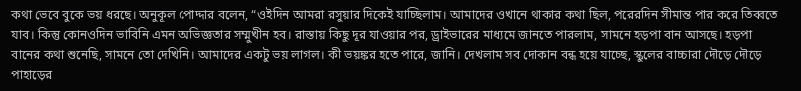কথা ভেবে বুকে ভয় ধরছে। অনুকূল পোদ্দার বলেন, “ওইদিন আমরা রসুয়ার দিকেই যাচ্ছিলাম। আমাদের ওখানে থাকার কথা ছিল, পরেরদিন সীমান্ত পার করে তিব্বতে যাব। কিন্তু কোনওদিন ভাবিনি এমন অভিজ্ঞতার সম্মুখীন হব। রাস্তায় কিছু দূর যাওয়ার পর, ড্রাইভারের মাধ্যমে জানতে পারলাম, সামনে হড়পা বান আসছে। হড়পা বানের কথা শুনেছি, সামনে তো দেখিনি। আমাদের একটু ভয় লাগল। কী ভয়ঙ্কর হতে পারে, জানি। দেখলাম সব দোকান বন্ধ হয়ে যাচ্ছে, স্কুলের বাচ্চারা দৌড়ে দৌড়ে পাহাড়ের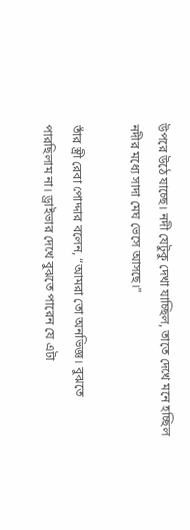উপরে উঠে যাচ্ছে। নদী যেটুকু দেখা যাচ্ছিল, তাতে দেখে মনে হচ্ছিল নদীর মধ্যে সাদা মেঘ ভেসে আসছে।”

তাঁর স্ত্রী রেবা পোদ্দার বলেন, “আমরা তো অনভিজ্ঞ। বুঝতে পারছিলাম না। ড্রাইভার দেখে বুঝতে পারেন যে এটা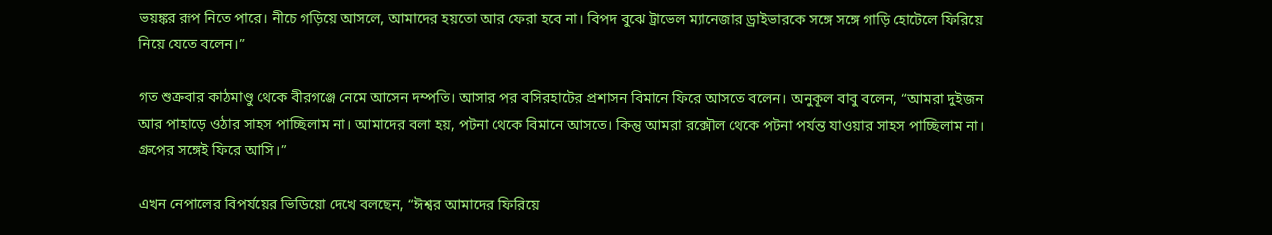ভয়ঙ্কর রূপ নিতে পারে। নীচে গড়িয়ে আসলে, আমাদের হয়তো আর ফেরা হবে না। বিপদ বুঝে ট্রাভেল ম্যানেজার ড্রাইভারকে সঙ্গে সঙ্গে গাড়ি হোটেলে ফিরিয়ে নিয়ে যেতে বলেন।”

গত শুক্রবার কাঠমাণ্ডু থেকে বীরগঞ্জে নেমে আসেন দম্পতি। আসার পর বসিরহাটের প্রশাসন বিমানে ফিরে আসতে বলেন। অনুকূল বাবু বলেন, “আমরা দুইজন আর পাহাড়ে ওঠার সাহস পাচ্ছিলাম না। আমাদের বলা হয়, পটনা থেকে বিমানে আসতে। কিন্তু আমরা রক্সৌল থেকে পটনা পর্যন্ত যাওয়ার সাহস পাচ্ছিলাম না। গ্রুপের সঙ্গেই ফিরে আসি।”

এখন নেপালের বিপর্যয়ের ভিডিয়ো দেখে বলছেন, “ঈশ্বর আমাদের ফিরিয়ে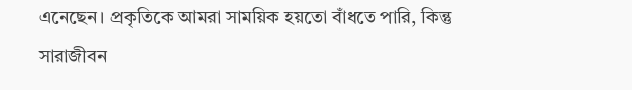এনেছেন। প্রকৃতিকে আমরা সাময়িক হয়তো বাঁধতে পারি, কিন্তু সারাজীবন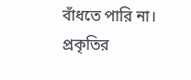বাঁধতে পারি না। প্রকৃতির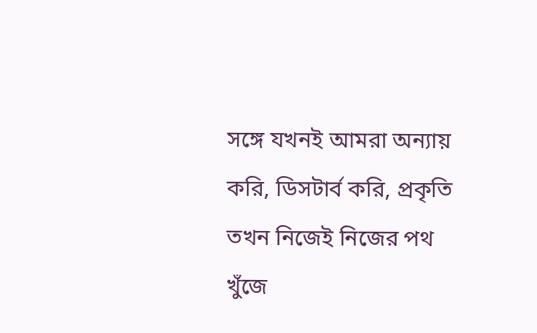সঙ্গে যখনই আমরা অন্যায় করি, ডিসটার্ব করি, প্রকৃতি তখন নিজেই নিজের পথ খুঁজে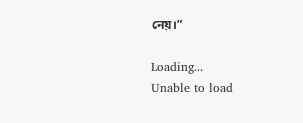নেয়।”

Loading...
Unable to load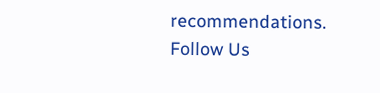recommendations.
Follow Us